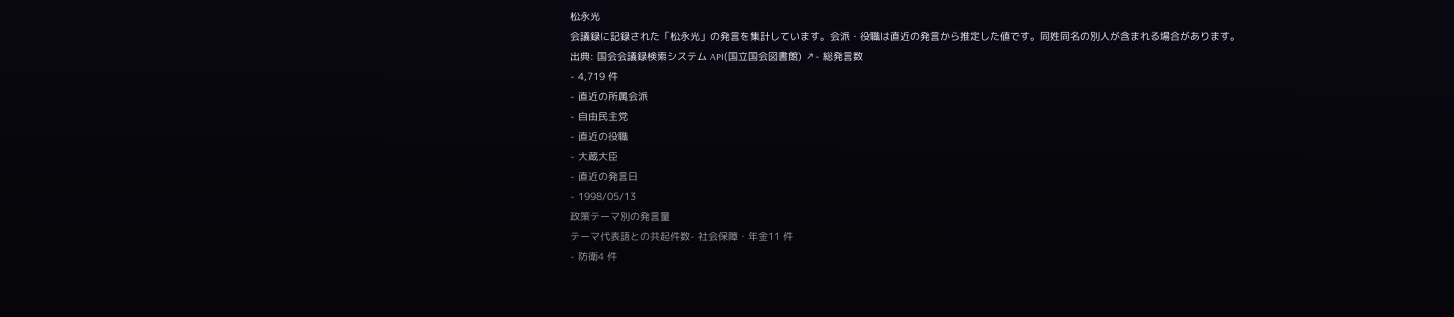松永光
会議録に記録された「松永光」の発言を集計しています。会派・役職は直近の発言から推定した値です。同姓同名の別人が含まれる場合があります。
出典: 国会会議録検索システム API(国立国会図書館) ↗- 総発言数
- 4,719 件
- 直近の所属会派
- 自由民主党
- 直近の役職
- 大蔵大臣
- 直近の発言日
- 1998/05/13
政策テーマ別の発言量
テーマ代表語との共起件数- 社会保障・年金11 件
- 防衛4 件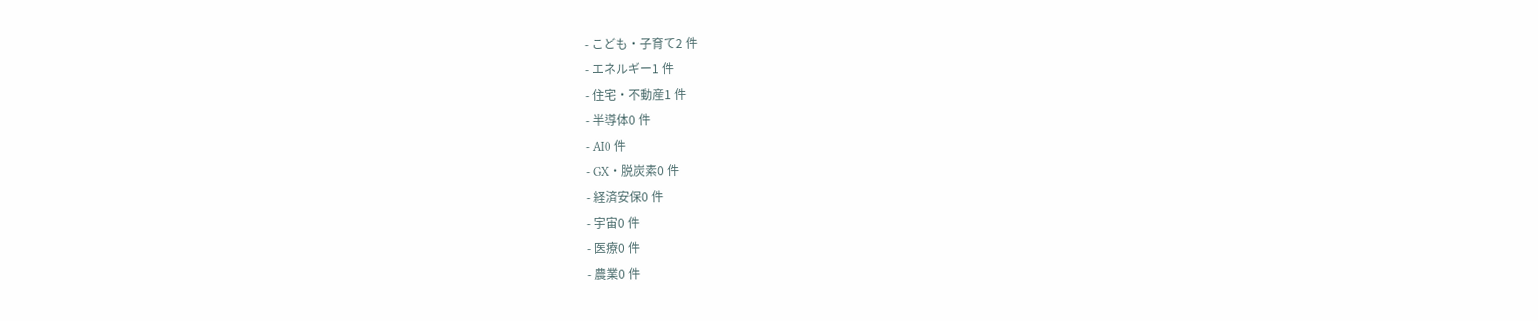- こども・子育て2 件
- エネルギー1 件
- 住宅・不動産1 件
- 半導体0 件
- AI0 件
- GX・脱炭素0 件
- 経済安保0 件
- 宇宙0 件
- 医療0 件
- 農業0 件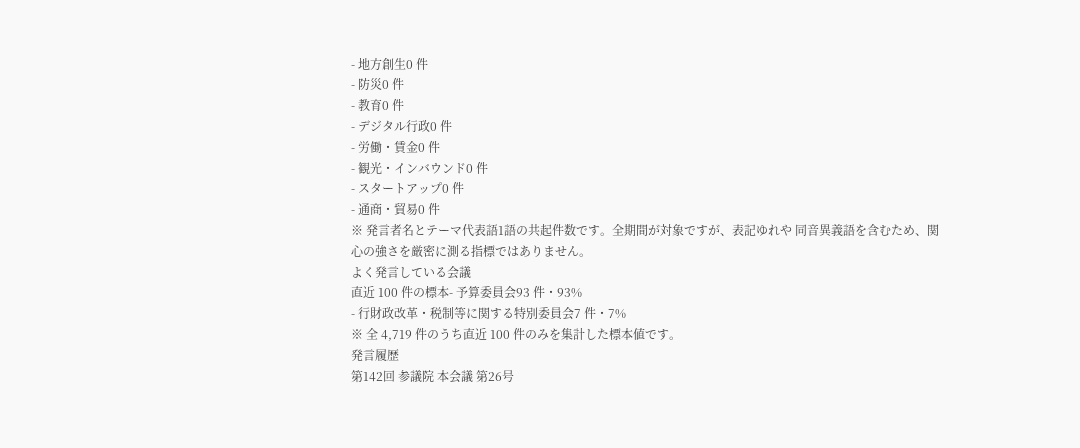- 地方創生0 件
- 防災0 件
- 教育0 件
- デジタル行政0 件
- 労働・賃金0 件
- 観光・インバウンド0 件
- スタートアップ0 件
- 通商・貿易0 件
※ 発言者名とテーマ代表語1語の共起件数です。全期間が対象ですが、表記ゆれや 同音異義語を含むため、関心の強さを厳密に測る指標ではありません。
よく発言している会議
直近 100 件の標本- 予算委員会93 件・93%
- 行財政改革・税制等に関する特別委員会7 件・7%
※ 全 4,719 件のうち直近 100 件のみを集計した標本値です。
発言履歴
第142回 参議院 本会議 第26号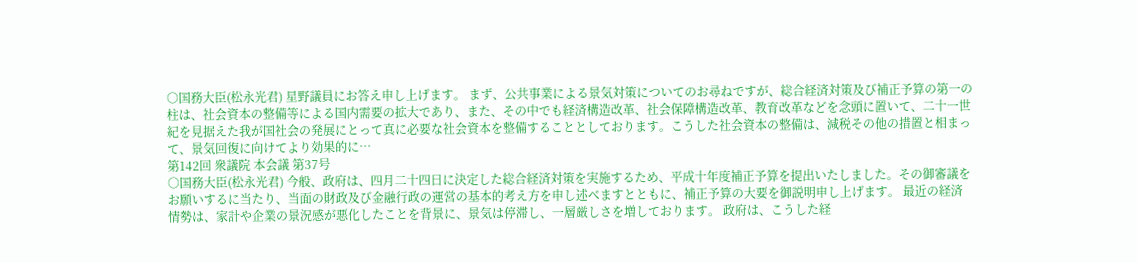○国務大臣(松永光君) 星野議員にお答え申し上げます。 まず、公共事業による景気対策についてのお尋ねですが、総合経済対策及び補正予算の第一の柱は、社会資本の整備等による国内需要の拡大であり、また、その中でも経済構造改革、社会保障構造改革、教育改革などを念頭に置いて、二十一世紀を見据えた我が国社会の発展にとって真に必要な社会資本を整備することとしております。こうした社会資本の整備は、減税その他の措置と相まって、景気回復に向けてより効果的に…
第142回 衆議院 本会議 第37号
○国務大臣(松永光君) 今般、政府は、四月二十四日に決定した総合経済対策を実施するため、平成十年度補正予算を提出いたしました。その御審議をお願いするに当たり、当面の財政及び金融行政の運営の基本的考え方を申し述べますとともに、補正予算の大要を御説明申し上げます。 最近の経済情勢は、家計や企業の景況感が悪化したことを背景に、景気は停滞し、一層厳しさを増しております。 政府は、こうした経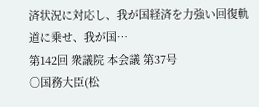済状況に対応し、我が国経済を力強い回復軌道に乗せ、我が国…
第142回 衆議院 本会議 第37号
○国務大臣(松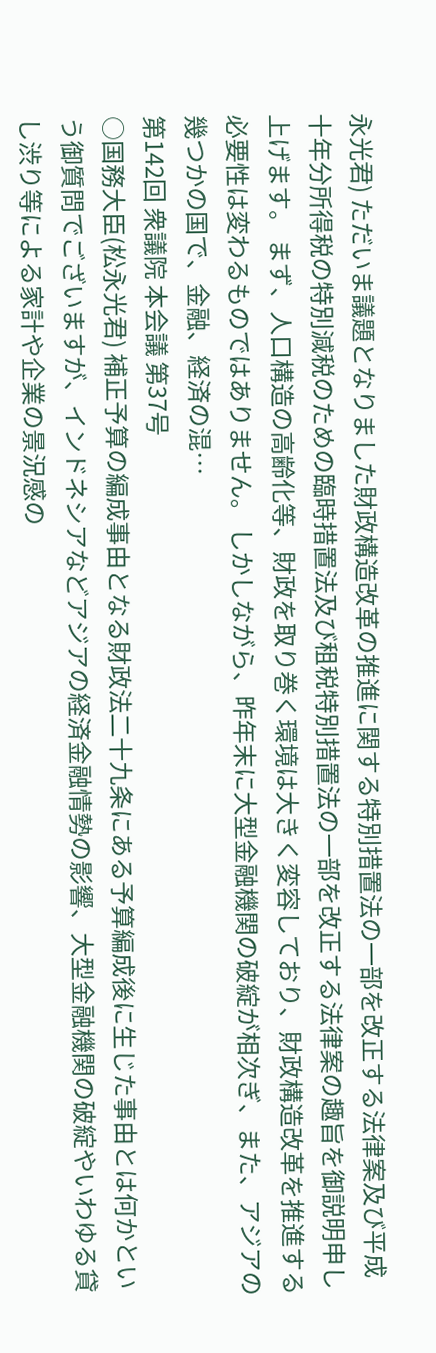永光君) ただいま議題となりました財政構造改革の推進に関する特別措置法の一部を改正する法律案及び平成十年分所得税の特別減税のための臨時措置法及び租税特別措置法の一部を改正する法律案の趣旨を御説明申し上げます。 まず、人口構造の高齢化等、財政を取り巻く環境は大きく変容しており、財政構造改革を推進する必要性は変わるものではありません。 しかしながら、昨年末に大型金融機関の破綻が相次ぎ、また、アジアの幾つかの国で、金融、経済の混…
第142回 衆議院 本会議 第37号
○国務大臣(松永光君) 補正予算の編成事由となる財政法二十九条にある予算編成後に生じた事由とは何かという御質問でございますが、インドネシアなどアジアの経済金融情勢の影響、大型金融機関の破綻やいわゆる貸し渋り等による家計や企業の景況感の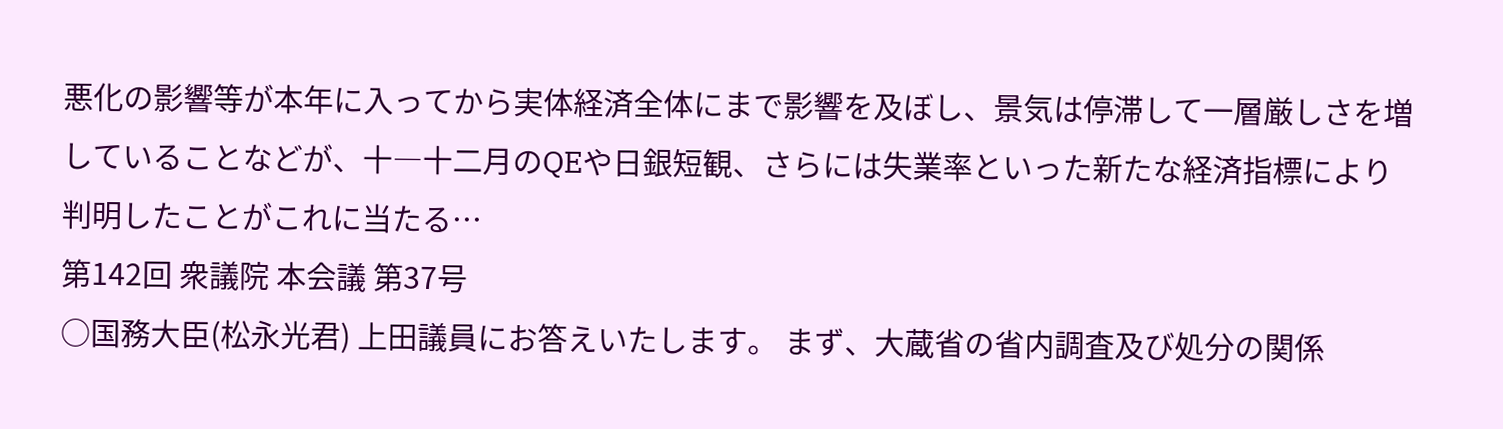悪化の影響等が本年に入ってから実体経済全体にまで影響を及ぼし、景気は停滞して一層厳しさを増していることなどが、十―十二月のQEや日銀短観、さらには失業率といった新たな経済指標により判明したことがこれに当たる…
第142回 衆議院 本会議 第37号
○国務大臣(松永光君) 上田議員にお答えいたします。 まず、大蔵省の省内調査及び処分の関係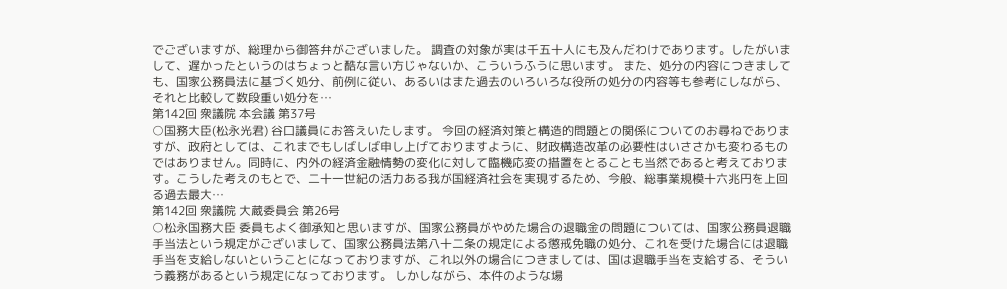でございますが、総理から御答弁がございました。 調査の対象が実は千五十人にも及んだわけであります。したがいまして、遅かったというのはちょっと酷な言い方じゃないか、こういうふうに思います。 また、処分の内容につきましても、国家公務員法に基づく処分、前例に従い、あるいはまた過去のいろいろな役所の処分の内容等も参考にしながら、それと比較して数段重い処分を…
第142回 衆議院 本会議 第37号
○国務大臣(松永光君) 谷口議員にお答えいたします。 今回の経済対策と構造的問題との関係についてのお尋ねでありますが、政府としては、これまでもしばしば申し上げておりますように、財政構造改革の必要性はいささかも変わるものではありません。同時に、内外の経済金融情勢の変化に対して臨機応変の措置をとることも当然であると考えております。こうした考えのもとで、二十一世紀の活力ある我が国経済社会を実現するため、今般、総事業規模十六兆円を上回る過去最大…
第142回 衆議院 大蔵委員会 第26号
○松永国務大臣 委員もよく御承知と思いますが、国家公務員がやめた場合の退職金の問題については、国家公務員退職手当法という規定がございまして、国家公務員法第八十二条の規定による懲戒免職の処分、これを受けた場合には退職手当を支給しないということになっておりますが、これ以外の場合につきましては、国は退職手当を支給する、そういう義務があるという規定になっております。 しかしながら、本件のような場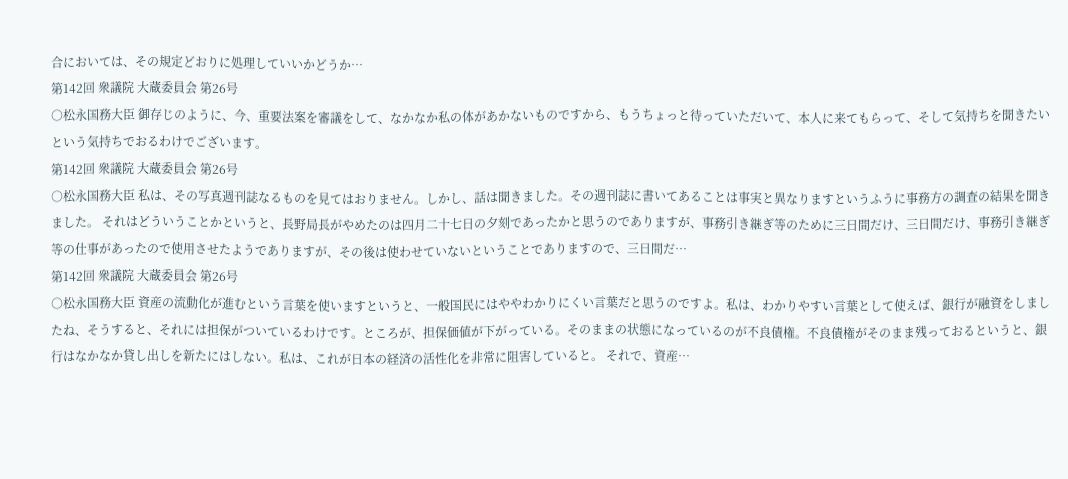合においては、その規定どおりに処理していいかどうか…
第142回 衆議院 大蔵委員会 第26号
○松永国務大臣 御存じのように、今、重要法案を審議をして、なかなか私の体があかないものですから、もうちょっと待っていただいて、本人に来てもらって、そして気持ちを聞きたいという気持ちでおるわけでございます。
第142回 衆議院 大蔵委員会 第26号
○松永国務大臣 私は、その写真週刊誌なるものを見てはおりません。しかし、話は聞きました。その週刊誌に書いてあることは事実と異なりますというふうに事務方の調査の結果を聞きました。 それはどういうことかというと、長野局長がやめたのは四月二十七日の夕刻であったかと思うのでありますが、事務引き継ぎ等のために三日間だけ、三日間だけ、事務引き継ぎ等の仕事があったので使用させたようでありますが、その後は使わせていないということでありますので、三日間だ…
第142回 衆議院 大蔵委員会 第26号
○松永国務大臣 資産の流動化が進むという言葉を使いますというと、一般国民にはややわかりにくい言葉だと思うのですよ。私は、わかりやすい言葉として使えば、銀行が融資をしましたね、そうすると、それには担保がついているわけです。ところが、担保価値が下がっている。そのままの状態になっているのが不良債権。不良債権がそのまま残っておるというと、銀行はなかなか貸し出しを新たにはしない。私は、これが日本の経済の活性化を非常に阻害していると。 それで、資産…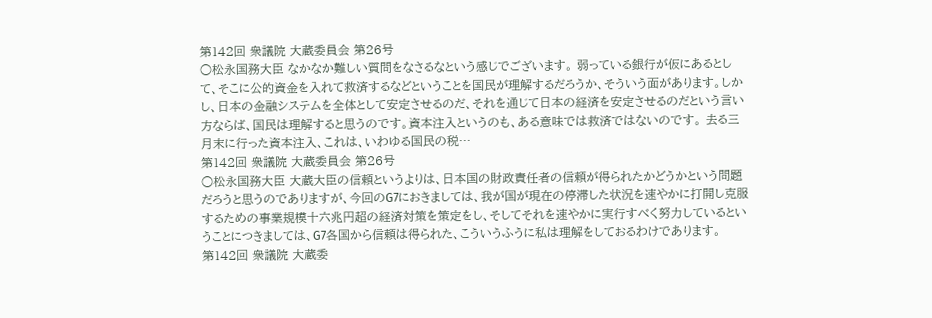第142回 衆議院 大蔵委員会 第26号
○松永国務大臣 なかなか難しい質問をなさるなという感じでございます。 弱っている銀行が仮にあるとして、そこに公的資金を入れて救済するなどということを国民が理解するだろうか、そういう面があります。しかし、日本の金融システムを全体として安定させるのだ、それを通じて日本の経済を安定させるのだという言い方ならば、国民は理解すると思うのです。資本注入というのも、ある意味では救済ではないのです。 去る三月末に行った資本注入、これは、いわゆる国民の税…
第142回 衆議院 大蔵委員会 第26号
○松永国務大臣 大蔵大臣の信頼というよりは、日本国の財政責任者の信頼が得られたかどうかという問題だろうと思うのでありますが、今回のG7におきましては、我が国が現在の停滞した状況を速やかに打開し克服するための事業規模十六兆円超の経済対策を策定をし、そしてそれを速やかに実行すべく努力しているということにつきましては、G7各国から信頼は得られた、こういうふうに私は理解をしておるわけであります。
第142回 衆議院 大蔵委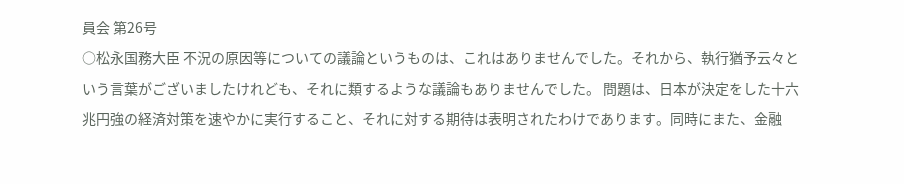員会 第26号
○松永国務大臣 不況の原因等についての議論というものは、これはありませんでした。それから、執行猶予云々という言葉がございましたけれども、それに類するような議論もありませんでした。 問題は、日本が決定をした十六兆円強の経済対策を速やかに実行すること、それに対する期待は表明されたわけであります。同時にまた、金融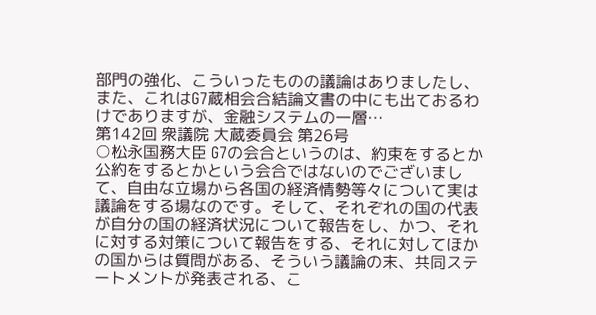部門の強化、こういったものの議論はありましたし、また、これはG7蔵相会合結論文書の中にも出ておるわけでありますが、金融システムの一層…
第142回 衆議院 大蔵委員会 第26号
○松永国務大臣 G7の会合というのは、約束をするとか公約をするとかという会合ではないのでございまして、自由な立場から各国の経済情勢等々について実は議論をする場なのです。そして、それぞれの国の代表が自分の国の経済状況について報告をし、かつ、それに対する対策について報告をする、それに対してほかの国からは質問がある、そういう議論の末、共同ステートメントが発表される、こ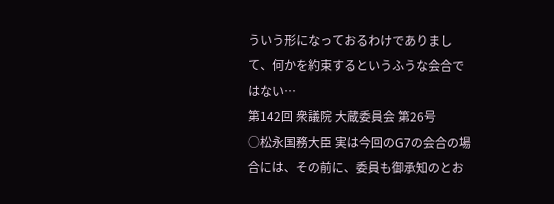ういう形になっておるわけでありまして、何かを約束するというふうな会合ではない…
第142回 衆議院 大蔵委員会 第26号
○松永国務大臣 実は今回のG7の会合の場合には、その前に、委員も御承知のとお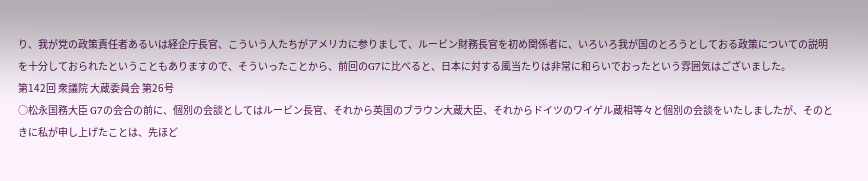り、我が党の政策責任者あるいは経企庁長官、こういう人たちがアメリカに参りまして、ルービン財務長官を初め関係者に、いろいろ我が国のとろうとしておる政策についての説明を十分しておられたということもありますので、そういったことから、前回のG7に比べると、日本に対する風当たりは非常に和らいでおったという雰囲気はございました。
第142回 衆議院 大蔵委員会 第26号
○松永国務大臣 G7の会合の前に、個別の会談としてはルービン長官、それから英国のブラウン大蔵大臣、それからドイツのワイゲル蔵相等々と個別の会談をいたしましたが、そのときに私が申し上げたことは、先ほど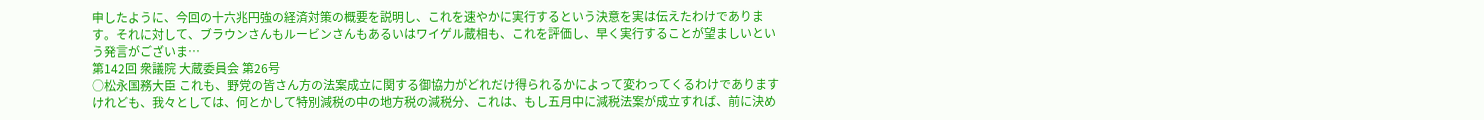申したように、今回の十六兆円強の経済対策の概要を説明し、これを速やかに実行するという決意を実は伝えたわけであります。それに対して、ブラウンさんもルービンさんもあるいはワイゲル蔵相も、これを評価し、早く実行することが望ましいという発言がございま…
第142回 衆議院 大蔵委員会 第26号
○松永国務大臣 これも、野党の皆さん方の法案成立に関する御協力がどれだけ得られるかによって変わってくるわけでありますけれども、我々としては、何とかして特別減税の中の地方税の減税分、これは、もし五月中に減税法案が成立すれば、前に決め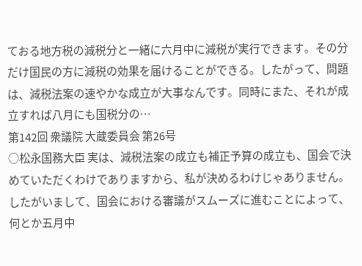ておる地方税の減税分と一緒に六月中に減税が実行できます。その分だけ国民の方に減税の効果を届けることができる。したがって、問題は、減税法案の速やかな成立が大事なんです。同時にまた、それが成立すれば八月にも国税分の…
第142回 衆議院 大蔵委員会 第26号
○松永国務大臣 実は、減税法案の成立も補正予算の成立も、国会で決めていただくわけでありますから、私が決めるわけじゃありません。したがいまして、国会における審議がスムーズに進むことによって、何とか五月中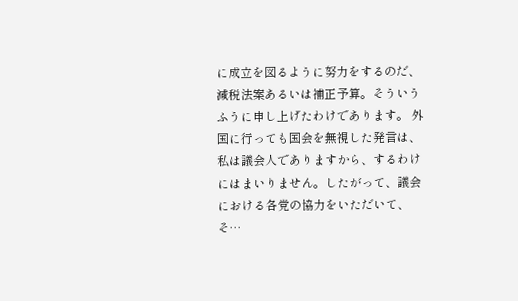に成立を図るように努力をするのだ、減税法案あるいは補正予算。そういうふうに申し上げたわけであります。 外国に行っても国会を無視した発言は、私は議会人でありますから、するわけにはまいりません。したがって、議会における各党の協力をいただいて、そ…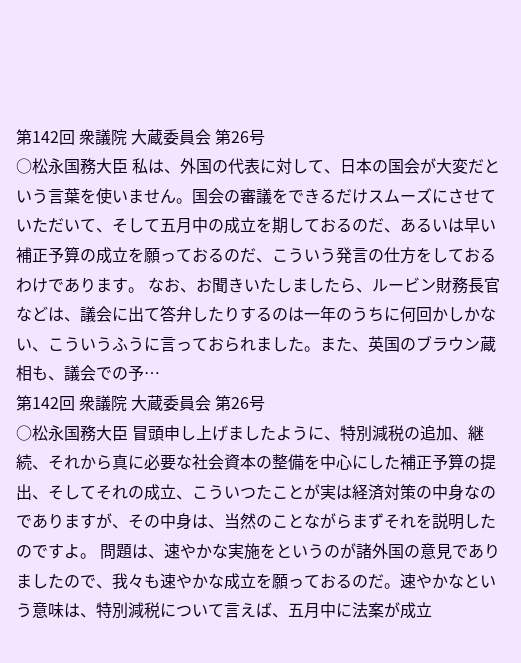第142回 衆議院 大蔵委員会 第26号
○松永国務大臣 私は、外国の代表に対して、日本の国会が大変だという言葉を使いません。国会の審議をできるだけスムーズにさせていただいて、そして五月中の成立を期しておるのだ、あるいは早い補正予算の成立を願っておるのだ、こういう発言の仕方をしておるわけであります。 なお、お聞きいたしましたら、ルービン財務長官などは、議会に出て答弁したりするのは一年のうちに何回かしかない、こういうふうに言っておられました。また、英国のブラウン蔵相も、議会での予…
第142回 衆議院 大蔵委員会 第26号
○松永国務大臣 冒頭申し上げましたように、特別減税の追加、継続、それから真に必要な社会資本の整備を中心にした補正予算の提出、そしてそれの成立、こういつたことが実は経済対策の中身なのでありますが、その中身は、当然のことながらまずそれを説明したのですよ。 問題は、速やかな実施をというのが諸外国の意見でありましたので、我々も速やかな成立を願っておるのだ。速やかなという意味は、特別減税について言えば、五月中に法案が成立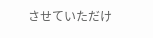させていただけ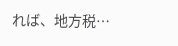れば、地方税…